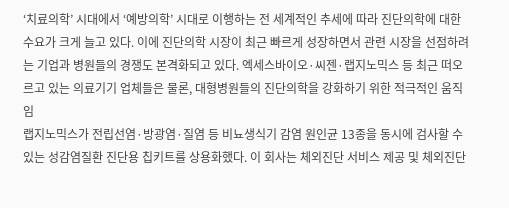‘치료의학’ 시대에서 ‘예방의학’ 시대로 이행하는 전 세계적인 추세에 따라 진단의학에 대한 수요가 크게 늘고 있다. 이에 진단의학 시장이 최근 빠르게 성장하면서 관련 시장을 선점하려는 기업과 병원들의 경쟁도 본격화되고 있다. 엑세스바이오·씨젠·랩지노믹스 등 최근 떠오르고 있는 의료기기 업체들은 물론, 대형병원들의 진단의학을 강화하기 위한 적극적인 움직임
랩지노믹스가 전립선염·방광염·질염 등 비뇨생식기 감염 원인균 13종을 동시에 검사할 수 있는 성감염질환 진단용 칩키트를 상용화했다. 이 회사는 체외진단 서비스 제공 및 체외진단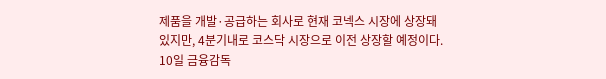제품을 개발·공급하는 회사로 현재 코넥스 시장에 상장돼 있지만, 4분기내로 코스닥 시장으로 이전 상장할 예정이다.
10일 금융감독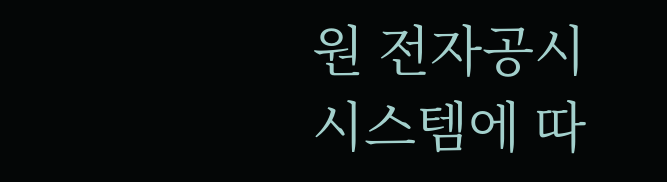원 전자공시시스템에 따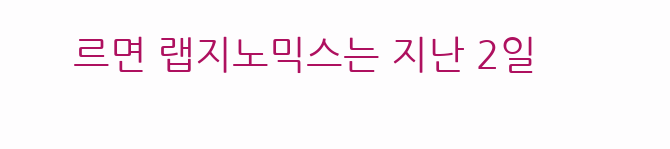르면 랩지노믹스는 지난 2일